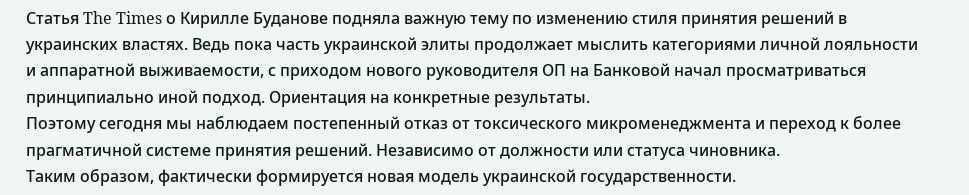Статья The Times о Кирилле Буданове подняла важную тему по изменению стиля принятия решений в украинских властях. Ведь пока часть украинской элиты продолжает мыслить категориями личной лояльности и аппаратной выживаемости, с приходом нового руководителя ОП на Банковой начал просматриваться принципиально иной подход. Ориентация на конкретные результаты.
Поэтому сегодня мы наблюдаем постепенный отказ от токсического микроменеджмента и переход к более прагматичной системе принятия решений. Независимо от должности или статуса чиновника.
Таким образом, фактически формируется новая модель украинской государственности.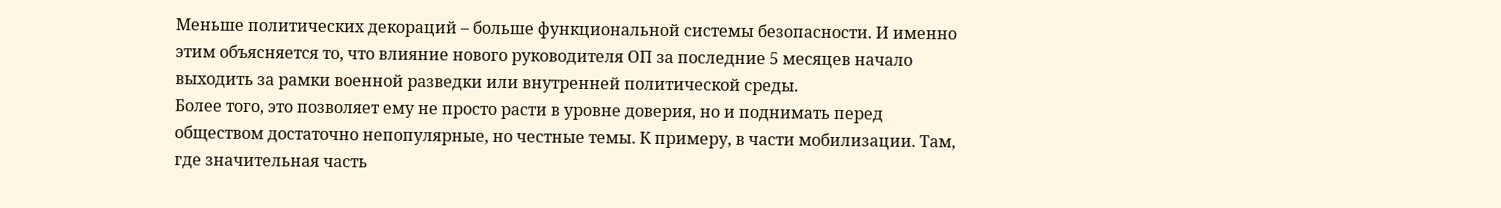Меньше политических декораций – больше функциональной системы безопасности. И именно этим объясняется то, что влияние нового руководителя ОП за последние 5 месяцев начало выходить за рамки военной разведки или внутренней политической среды.
Более того, это позволяет ему не просто расти в уровне доверия, но и поднимать перед обществом достаточно непопулярные, но честные темы. К примеру, в части мобилизации. Там, где значительная часть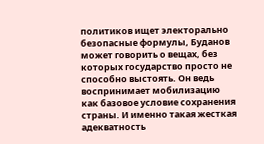политиков ищет электорально безопасные формулы, Буданов может говорить о вещах, без которых государство просто не способно выстоять. Он ведь воспринимает мобилизацию как базовое условие сохранения страны. И именно такая жесткая адекватность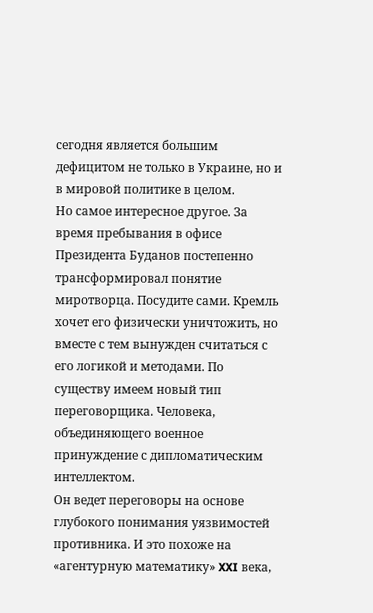сегодня является большим дефицитом не только в Украине, но и в мировой политике в целом.
Но самое интересное другое. За время пребывания в офисе Президента Буданов постепенно трансформировал понятие миротворца. Посудите сами. Кремль хочет его физически уничтожить, но вместе с тем вынужден считаться с его логикой и методами. По существу имеем новый тип переговорщика. Человека, объединяющего военное принуждение с дипломатическим интеллектом.
Он ведет переговоры на основе глубокого понимания уязвимостей противника. И это похоже на «агентурную математику» XXI века,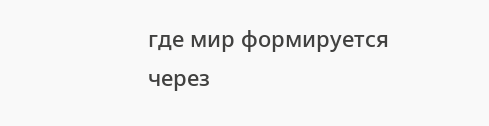где мир формируется через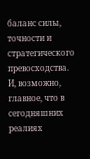баланс силы, точности и стратегического превосходства.
И, возможно, главное, что в сегодняшних реалиях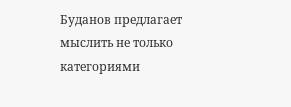Буданов предлагает мыслить не только категориями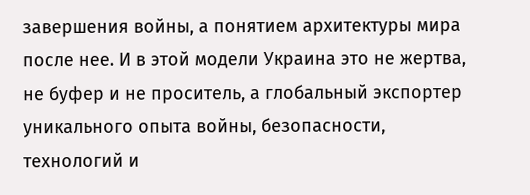завершения войны, а понятием архитектуры мира после нее. И в этой модели Украина это не жертва, не буфер и не проситель, а глобальный экспортер уникального опыта войны, безопасности, технологий и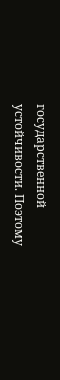государственной устойчивости. Поэтому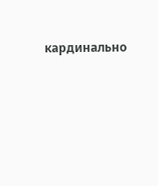кардинально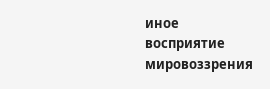иное восприятие мировоззрения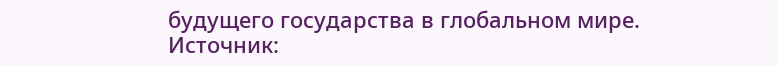будущего государства в глобальном мире.
Источник: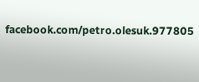facebook.com/petro.olesuk.977805